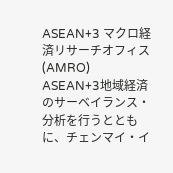ASEAN+3 マクロ経済リサーチオフィス(AMRO)
ASEAN+3地域経済のサーベイランス・分析を行うとともに、チェンマイ・イ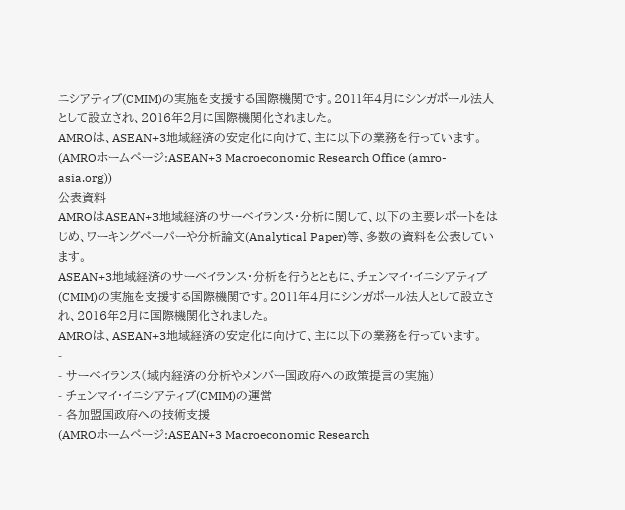ニシアティブ(CMIM)の実施を支援する国際機関です。2011年4月にシンガポール法人として設立され、2016年2月に国際機関化されました。
AMROは、ASEAN+3地域経済の安定化に向けて、主に以下の業務を行っています。
(AMROホームページ:ASEAN+3 Macroeconomic Research Office (amro-asia.org))
公表資料
AMROはASEAN+3地域経済のサーベイランス・分析に関して、以下の主要レポートをはじめ、ワーキングペーパーや分析論文(Analytical Paper)等、多数の資料を公表しています。
ASEAN+3地域経済のサーベイランス・分析を行うとともに、チェンマイ・イニシアティブ(CMIM)の実施を支援する国際機関です。2011年4月にシンガポール法人として設立され、2016年2月に国際機関化されました。
AMROは、ASEAN+3地域経済の安定化に向けて、主に以下の業務を行っています。
-
- サーベイランス(域内経済の分析やメンバー国政府への政策提言の実施)
- チェンマイ・イニシアティブ(CMIM)の運営
- 各加盟国政府への技術支援
(AMROホームページ:ASEAN+3 Macroeconomic Research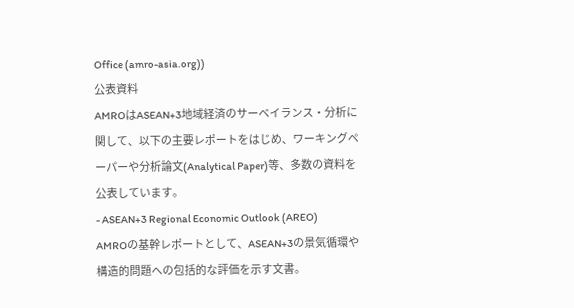Office (amro-asia.org))
公表資料
AMROはASEAN+3地域経済のサーベイランス・分析に関して、以下の主要レポートをはじめ、ワーキングペーパーや分析論文(Analytical Paper)等、多数の資料を公表しています。
- ASEAN+3 Regional Economic Outlook (AREO)
AMROの基幹レポートとして、ASEAN+3の景気循環や構造的問題への包括的な評価を示す文書。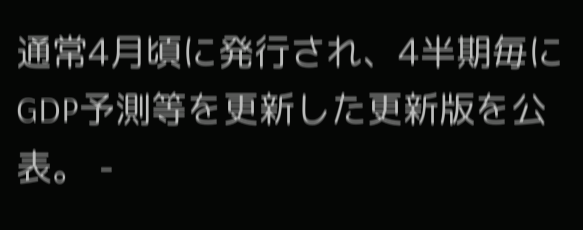通常4月頃に発行され、4半期毎にGDP予測等を更新した更新版を公表。 -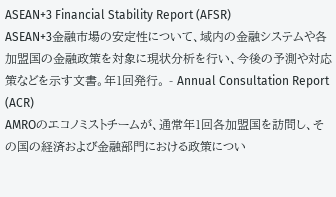ASEAN+3 Financial Stability Report (AFSR)
ASEAN+3金融市場の安定性について、域内の金融システムや各加盟国の金融政策を対象に現状分析を行い、今後の予測や対応策などを示す文書。年1回発行。 - Annual Consultation Report (ACR)
AMROのエコノミストチームが、通常年1回各加盟国を訪問し、その国の経済および金融部門における政策につい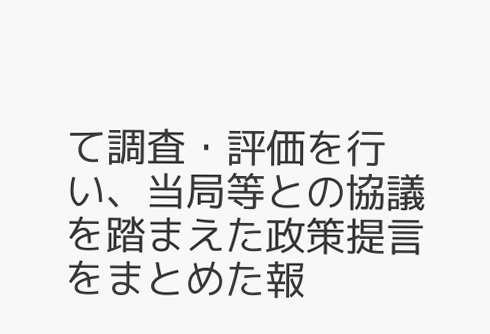て調査・評価を行い、当局等との協議を踏まえた政策提言をまとめた報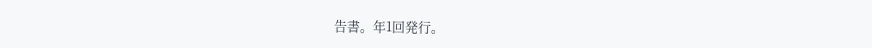告書。年1回発行。